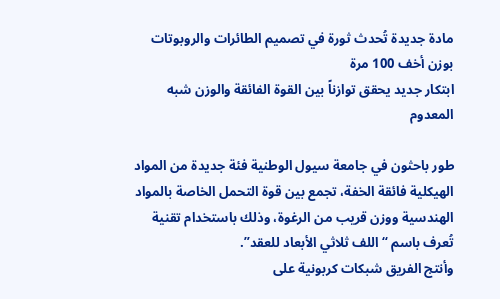مادة جديدة تُحدث ثورة في تصميم الطائرات والروبوتات بوزن أخف 100 مرة
ابتكار جديد يحقق توازناً بين القوة الفائقة والوزن شبه المعدوم

طور باحثون في جامعة سيول الوطنية فئة جديدة من المواد الهيكلية فائقة الخفة، تجمع بين قوة التحمل الخاصة بالمواد الهندسية ووزن قريب من الرغوة، وذلك باستخدام تقنية تُعرف باسم “اللف ثلاثي الأبعاد للعقد”.
وأنتج الفريق شبكات كربونية على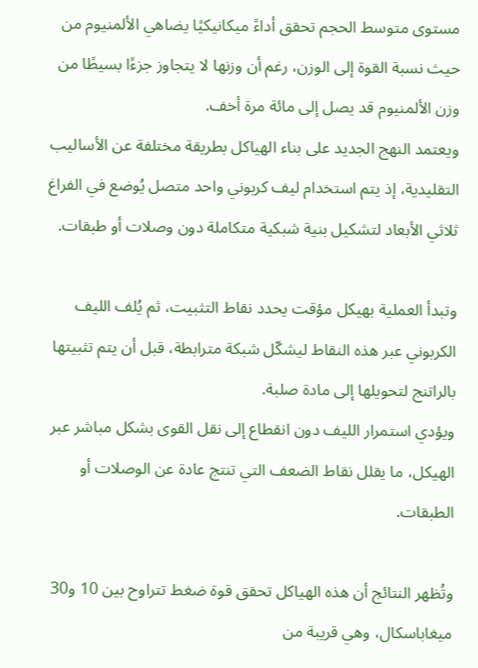مستوى متوسط الحجم تحقق أداءً ميكانيكيًا يضاهي الألمنيوم من حيث نسبة القوة إلى الوزن، رغم أن وزنها لا يتجاوز جزءًا بسيطًا من وزن الألمنيوم قد يصل إلى مائة مرة أخف.
ويعتمد النهج الجديد على بناء الهياكل بطريقة مختلفة عن الأساليب التقليدية، إذ يتم استخدام ليف كربوني واحد متصل يُوضع في الفراغ ثلاثي الأبعاد لتشكيل بنية شبكية متكاملة دون وصلات أو طبقات.

وتبدأ العملية بهيكل مؤقت يحدد نقاط التثبيت، ثم يُلف الليف الكربوني عبر هذه النقاط ليشكّل شبكة مترابطة، قبل أن يتم تثبيتها بالراتنج لتحويلها إلى مادة صلبة.
ويؤدي استمرار الليف دون انقطاع إلى نقل القوى بشكل مباشر عبر الهيكل، ما يقلل نقاط الضعف التي تنتج عادة عن الوصلات أو الطبقات.

وتُظهر النتائج أن هذه الهياكل تحقق قوة ضغط تتراوح بين 10 و30 ميغاباسكال، وهي قريبة من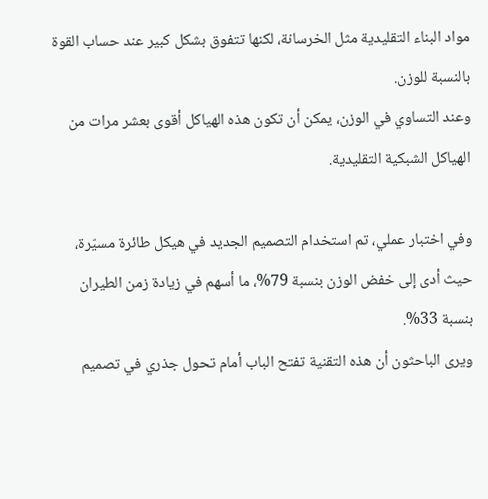مواد البناء التقليدية مثل الخرسانة، لكنها تتفوق بشكل كبير عند حساب القوة بالنسبة للوزن.
وعند التساوي في الوزن، يمكن أن تكون هذه الهياكل أقوى بعشر مرات من الهياكل الشبكية التقليدية.

وفي اختبار عملي، تم استخدام التصميم الجديد في هيكل طائرة مسيّرة، حيث أدى إلى خفض الوزن بنسبة 79%، ما أسهم في زيادة زمن الطيران بنسبة 33%.
ويرى الباحثون أن هذه التقنية تفتح الباب أمام تحول جذري في تصميم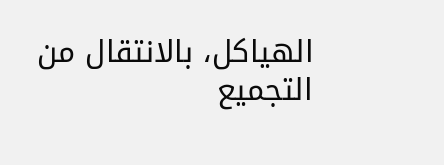الهياكل، بالانتقال من التجميع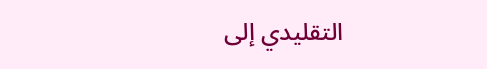التقليدي إلى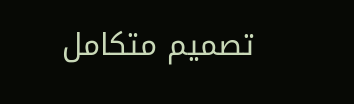تصميم متكامل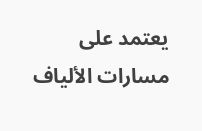يعتمد على مسارات الألياف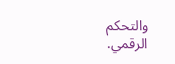والتحكم الرقمي.